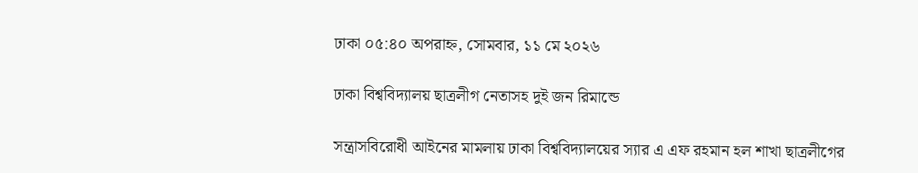ঢাকা ০৫:৪০ অপরাহ্ন, সোমবার, ১১ মে ২০২৬

ঢাকা বিশ্ববিদ্যালয় ছাত্রলীগ নেতাসহ দুই জন রিমান্ডে

সন্ত্রাসবিরোধী আইনের মামলায় ঢাকা বিশ্ববিদ্যালয়ের স্যার এ এফ রহমান হল শাখা ছাত্রলীগের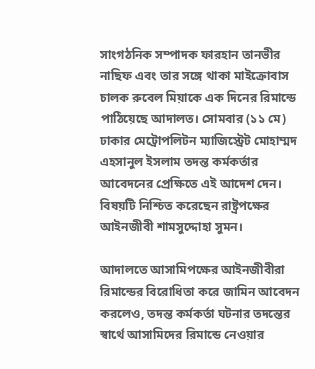সাংগঠনিক সম্পাদক ফারহান তানভীর নাছিফ এবং তার সঙ্গে থাকা মাইক্রোবাস চালক রুবেল মিয়াকে এক দিনের রিমান্ডে পাঠিয়েছে আদালত। সোমবার (১১ মে) ঢাকার মেট্রোপলিটন ম্যাজিস্ট্রেট মোহাম্মদ এহসানুল ইসলাম তদন্ত কর্মকর্তার আবেদনের প্রেক্ষিতে এই আদেশ দেন। বিষয়টি নিশ্চিত করেছেন রাষ্ট্রপক্ষের আইনজীবী শামসুদ্দোহা সুমন।

আদালতে আসামিপক্ষের আইনজীবীরা রিমান্ডের বিরোধিতা করে জামিন আবেদন করলেও, তদন্ত কর্মকর্তা ঘটনার তদন্তের স্বার্থে আসামিদের রিমান্ডে নেওয়ার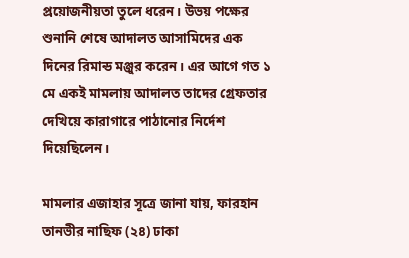প্রয়োজনীয়তা তুলে ধরেন। উভয় পক্ষের শুনানি শেষে আদালত আসামিদের এক দিনের রিমান্ড মঞ্জুর করেন। এর আগে গত ১ মে একই মামলায় আদালত তাদের গ্রেফতার দেখিয়ে কারাগারে পাঠানোর নির্দেশ দিয়েছিলেন।

মামলার এজাহার সূত্রে জানা যায়, ফারহান তানভীর নাছিফ (২৪) ঢাকা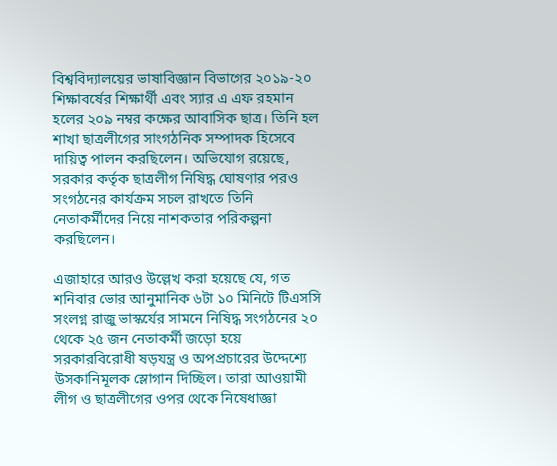বিশ্ববিদ্যালয়ের ভাষাবিজ্ঞান বিভাগের ২০১৯-২০ শিক্ষাবর্ষের শিক্ষার্থী এবং স্যার এ এফ রহমান হলের ২০৯ নম্বর কক্ষের আবাসিক ছাত্র। তিনি হল শাখা ছাত্রলীগের সাংগঠনিক সম্পাদক হিসেবে দায়িত্ব পালন করছিলেন। অভিযোগ রয়েছে, সরকার কর্তৃক ছাত্রলীগ নিষিদ্ধ ঘোষণার পরও সংগঠনের কার্যক্রম সচল রাখতে তিনি নেতাকর্মীদের নিয়ে নাশকতার পরিকল্পনা করছিলেন।

এজাহারে আরও উল্লেখ করা হয়েছে যে, গত শনিবার ভোর আনুমানিক ৬টা ১০ মিনিটে টিএসসি সংলগ্ন রাজু ভাস্কর্যের সামনে নিষিদ্ধ সংগঠনের ২০ থেকে ২৫ জন নেতাকর্মী জড়ো হয়ে সরকারবিরোধী ষড়যন্ত্র ও অপপ্রচারের উদ্দেশ্যে উসকানিমূলক স্লোগান দিচ্ছিল। তারা আওয়ামী লীগ ও ছাত্রলীগের ওপর থেকে নিষেধাজ্ঞা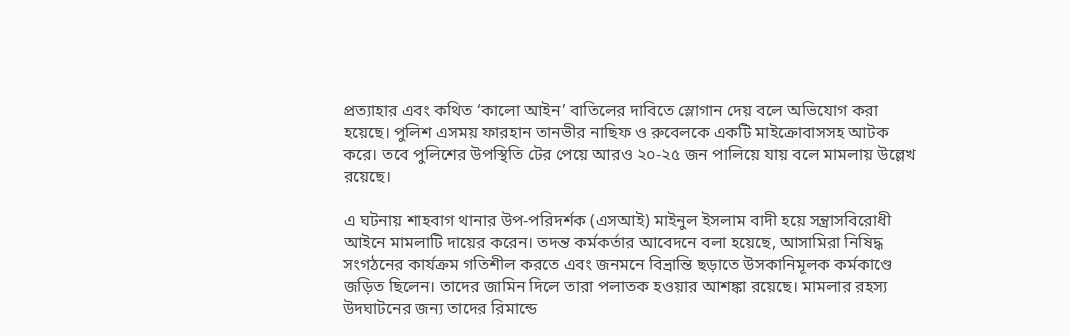প্রত্যাহার এবং কথিত ‘কালো আইন’ বাতিলের দাবিতে স্লোগান দেয় বলে অভিযোগ করা হয়েছে। পুলিশ এসময় ফারহান তানভীর নাছিফ ও রুবেলকে একটি মাইক্রোবাসসহ আটক করে। তবে পুলিশের উপস্থিতি টের পেয়ে আরও ২০-২৫ জন পালিয়ে যায় বলে মামলায় উল্লেখ রয়েছে।

এ ঘটনায় শাহবাগ থানার উপ-পরিদর্শক (এসআই) মাইনুল ইসলাম বাদী হয়ে সন্ত্রাসবিরোধী আইনে মামলাটি দায়ের করেন। তদন্ত কর্মকর্তার আবেদনে বলা হয়েছে, আসামিরা নিষিদ্ধ সংগঠনের কার্যক্রম গতিশীল করতে এবং জনমনে বিভ্রান্তি ছড়াতে উসকানিমূলক কর্মকাণ্ডে জড়িত ছিলেন। তাদের জামিন দিলে তারা পলাতক হওয়ার আশঙ্কা রয়েছে। মামলার রহস্য উদঘাটনের জন্য তাদের রিমান্ডে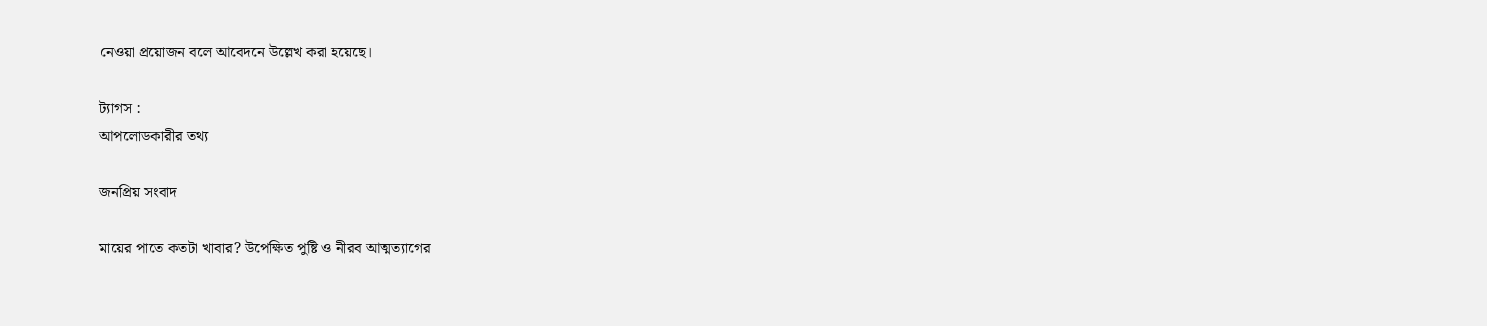নেওয়া প্রয়োজন বলে আবেদনে উল্লেখ করা হয়েছে।

ট্যাগস :
আপলোডকারীর তথ্য

জনপ্রিয় সংবাদ

মায়ের পাতে কতটা খাবার? উপেক্ষিত পুষ্টি ও নীরব আত্মত্যাগের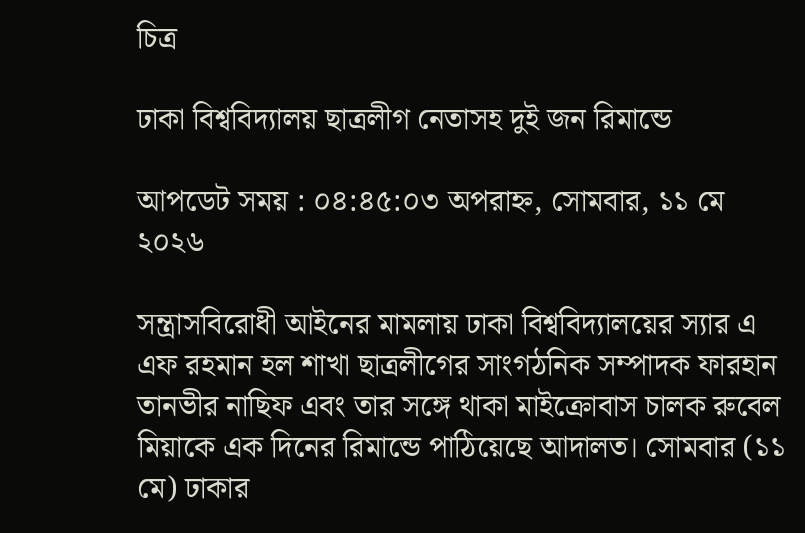চিত্র

ঢাকা বিশ্ববিদ্যালয় ছাত্রলীগ নেতাসহ দুই জন রিমান্ডে

আপডেট সময় : ০৪:৪৫:০৩ অপরাহ্ন, সোমবার, ১১ মে ২০২৬

সন্ত্রাসবিরোধী আইনের মামলায় ঢাকা বিশ্ববিদ্যালয়ের স্যার এ এফ রহমান হল শাখা ছাত্রলীগের সাংগঠনিক সম্পাদক ফারহান তানভীর নাছিফ এবং তার সঙ্গে থাকা মাইক্রোবাস চালক রুবেল মিয়াকে এক দিনের রিমান্ডে পাঠিয়েছে আদালত। সোমবার (১১ মে) ঢাকার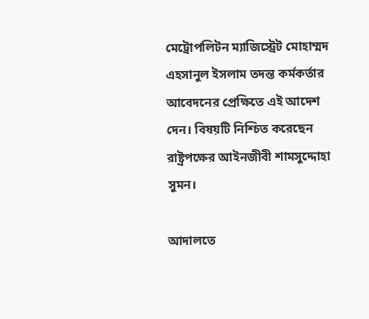মেট্রোপলিটন ম্যাজিস্ট্রেট মোহাম্মদ এহসানুল ইসলাম তদন্ত কর্মকর্তার আবেদনের প্রেক্ষিতে এই আদেশ দেন। বিষয়টি নিশ্চিত করেছেন রাষ্ট্রপক্ষের আইনজীবী শামসুদ্দোহা সুমন।

আদালতে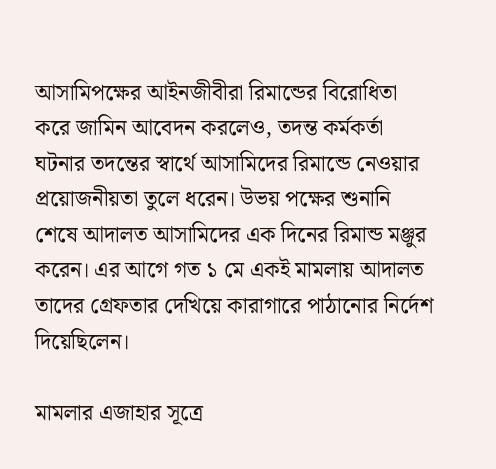আসামিপক্ষের আইনজীবীরা রিমান্ডের বিরোধিতা করে জামিন আবেদন করলেও, তদন্ত কর্মকর্তা ঘটনার তদন্তের স্বার্থে আসামিদের রিমান্ডে নেওয়ার প্রয়োজনীয়তা তুলে ধরেন। উভয় পক্ষের শুনানি শেষে আদালত আসামিদের এক দিনের রিমান্ড মঞ্জুর করেন। এর আগে গত ১ মে একই মামলায় আদালত তাদের গ্রেফতার দেখিয়ে কারাগারে পাঠানোর নির্দেশ দিয়েছিলেন।

মামলার এজাহার সূত্রে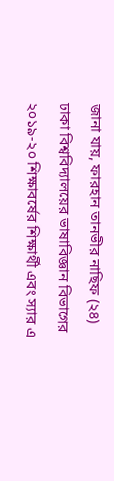জানা যায়, ফারহান তানভীর নাছিফ (২৪) ঢাকা বিশ্ববিদ্যালয়ের ভাষাবিজ্ঞান বিভাগের ২০১৯-২০ শিক্ষাবর্ষের শিক্ষার্থী এবং স্যার এ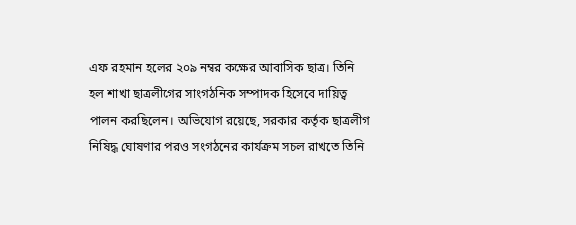এফ রহমান হলের ২০৯ নম্বর কক্ষের আবাসিক ছাত্র। তিনি হল শাখা ছাত্রলীগের সাংগঠনিক সম্পাদক হিসেবে দায়িত্ব পালন করছিলেন। অভিযোগ রয়েছে, সরকার কর্তৃক ছাত্রলীগ নিষিদ্ধ ঘোষণার পরও সংগঠনের কার্যক্রম সচল রাখতে তিনি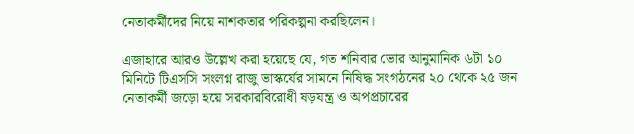নেতাকর্মীদের নিয়ে নাশকতার পরিকল্পনা করছিলেন।

এজাহারে আরও উল্লেখ করা হয়েছে যে, গত শনিবার ভোর আনুমানিক ৬টা ১০ মিনিটে টিএসসি সংলগ্ন রাজু ভাস্কর্যের সামনে নিষিদ্ধ সংগঠনের ২০ থেকে ২৫ জন নেতাকর্মী জড়ো হয়ে সরকারবিরোধী ষড়যন্ত্র ও অপপ্রচারের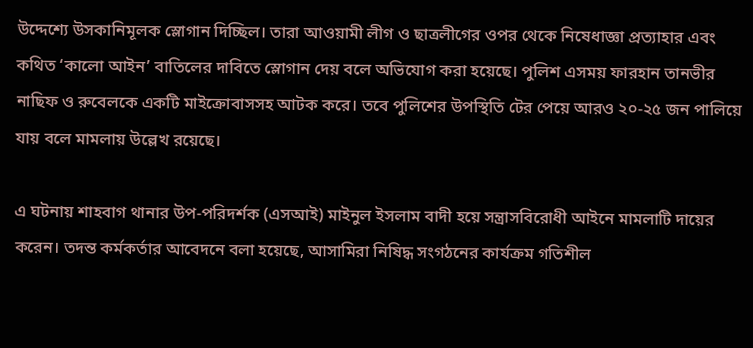উদ্দেশ্যে উসকানিমূলক স্লোগান দিচ্ছিল। তারা আওয়ামী লীগ ও ছাত্রলীগের ওপর থেকে নিষেধাজ্ঞা প্রত্যাহার এবং কথিত ‘কালো আইন’ বাতিলের দাবিতে স্লোগান দেয় বলে অভিযোগ করা হয়েছে। পুলিশ এসময় ফারহান তানভীর নাছিফ ও রুবেলকে একটি মাইক্রোবাসসহ আটক করে। তবে পুলিশের উপস্থিতি টের পেয়ে আরও ২০-২৫ জন পালিয়ে যায় বলে মামলায় উল্লেখ রয়েছে।

এ ঘটনায় শাহবাগ থানার উপ-পরিদর্শক (এসআই) মাইনুল ইসলাম বাদী হয়ে সন্ত্রাসবিরোধী আইনে মামলাটি দায়ের করেন। তদন্ত কর্মকর্তার আবেদনে বলা হয়েছে, আসামিরা নিষিদ্ধ সংগঠনের কার্যক্রম গতিশীল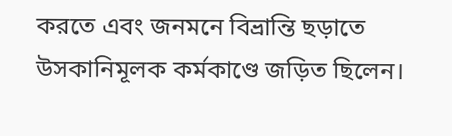করতে এবং জনমনে বিভ্রান্তি ছড়াতে উসকানিমূলক কর্মকাণ্ডে জড়িত ছিলেন।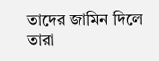তাদের জামিন দিলে তারা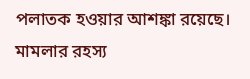পলাতক হওয়ার আশঙ্কা রয়েছে। মামলার রহস্য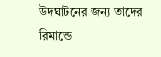উদঘাটনের জন্য তাদের রিমান্ডে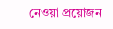নেওয়া প্রয়োজন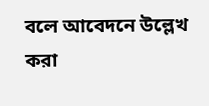বলে আবেদনে উল্লেখ করা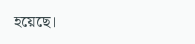হয়েছে।